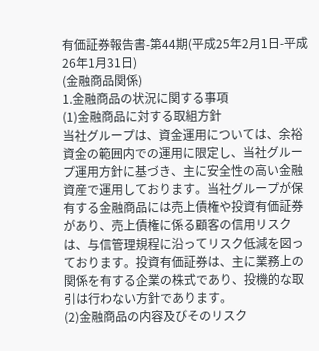有価証券報告書-第44期(平成25年2月1日-平成26年1月31日)
(金融商品関係)
1.金融商品の状況に関する事項
(1)金融商品に対する取組方針
当社グループは、資金運用については、余裕資金の範囲内での運用に限定し、当社グループ運用方針に基づき、主に安全性の高い金融資産で運用しております。当社グループが保有する金融商品には売上債権や投資有価証券があり、売上債権に係る顧客の信用リスクは、与信管理規程に沿ってリスク低減を図っております。投資有価証券は、主に業務上の関係を有する企業の株式であり、投機的な取引は行わない方針であります。
(2)金融商品の内容及びそのリスク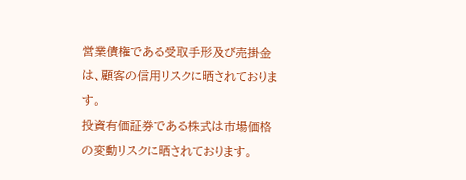営業債権である受取手形及び売掛金は、顧客の信用リスクに晒されております。
投資有価証券である株式は市場価格の変動リスクに晒されております。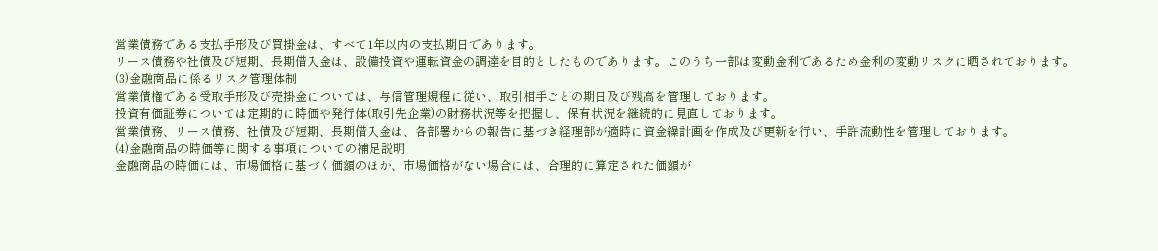営業債務である支払手形及び買掛金は、すべて1年以内の支払期日であります。
リース債務や社債及び短期、長期借入金は、設備投資や運転資金の調達を目的としたものであります。このうち一部は変動金利であるため金利の変動リスクに晒されております。
(3)金融商品に係るリスク管理体制
営業債権である受取手形及び売掛金については、与信管理規程に従い、取引相手ごとの期日及び残高を管理しております。
投資有価証券については定期的に時価や発行体(取引先企業)の財務状況等を把握し、保有状況を継続的に見直しております。
営業債務、リース債務、社債及び短期、長期借入金は、各部署からの報告に基づき経理部が適時に資金繰計画を作成及び更新を行い、手許流動性を管理しております。
(4)金融商品の時価等に関する事項についての補足説明
金融商品の時価には、市場価格に基づく価額のほか、市場価格がない場合には、合理的に算定された価額が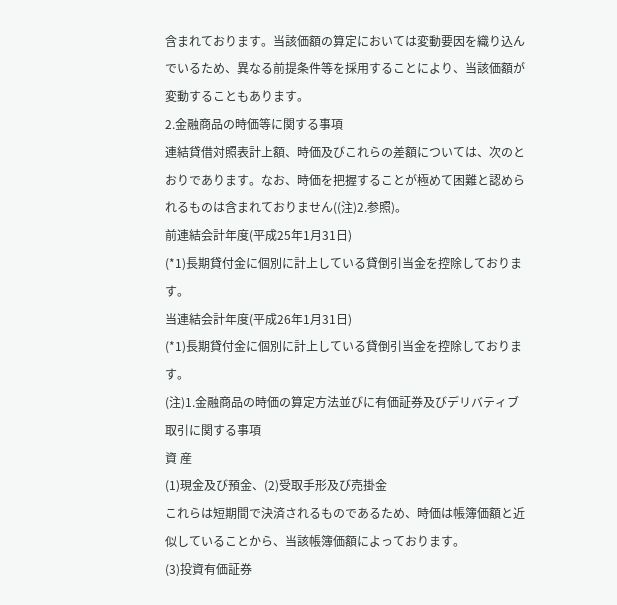含まれております。当該価額の算定においては変動要因を織り込んでいるため、異なる前提条件等を採用することにより、当該価額が変動することもあります。
2.金融商品の時価等に関する事項
連結貸借対照表計上額、時価及びこれらの差額については、次のとおりであります。なお、時価を把握することが極めて困難と認められるものは含まれておりません((注)2.参照)。
前連結会計年度(平成25年1月31日)
(*1)長期貸付金に個別に計上している貸倒引当金を控除しております。
当連結会計年度(平成26年1月31日)
(*1)長期貸付金に個別に計上している貸倒引当金を控除しております。
(注)1.金融商品の時価の算定方法並びに有価証券及びデリバティブ取引に関する事項
資 産
(1)現金及び預金、(2)受取手形及び売掛金
これらは短期間で決済されるものであるため、時価は帳簿価額と近似していることから、当該帳簿価額によっております。
(3)投資有価証券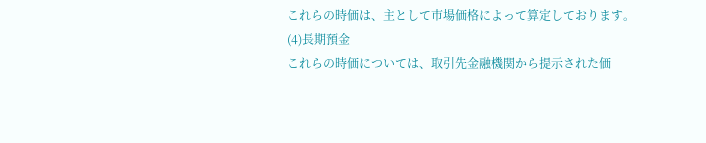これらの時価は、主として市場価格によって算定しております。
(4)長期預金
これらの時価については、取引先金融機関から提示された価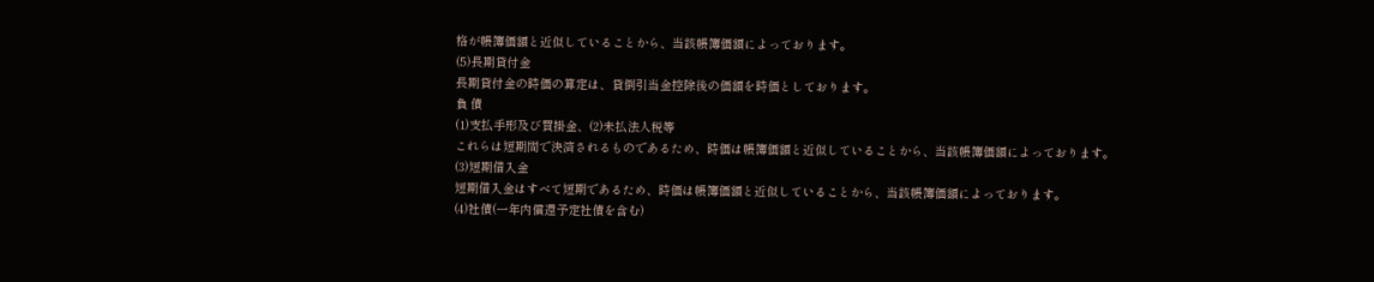格が帳簿価額と近似していることから、当該帳簿価額によっております。
(5)長期貸付金
長期貸付金の時価の算定は、貸倒引当金控除後の価額を時価としております。
負 債
(1)支払手形及び買掛金、(2)未払法人税等
これらは短期間で決済されるものであるため、時価は帳簿価額と近似していることから、当該帳簿価額によっております。
(3)短期借入金
短期借入金はすべて短期であるため、時価は帳簿価額と近似していることから、当該帳簿価額によっております。
(4)社債(一年内償還予定社債を含む)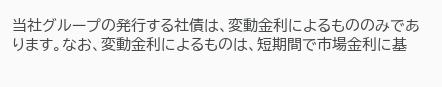当社グループの発行する社債は、変動金利によるもののみであります。なお、変動金利によるものは、短期間で市場金利に基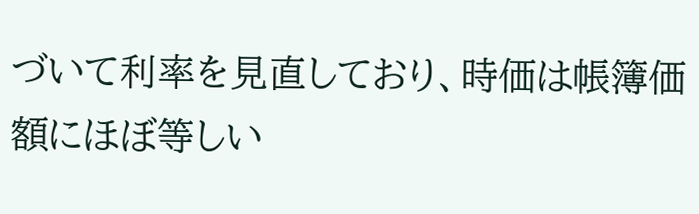づいて利率を見直しており、時価は帳簿価額にほぼ等しい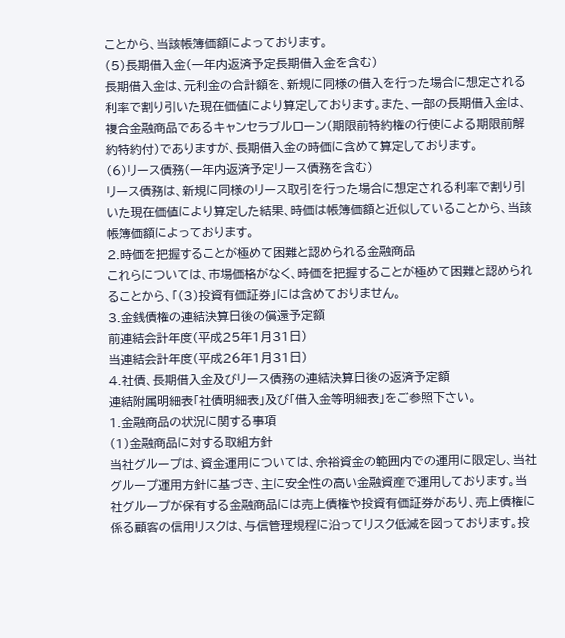ことから、当該帳簿価額によっております。
(5)長期借入金(一年内返済予定長期借入金を含む)
長期借入金は、元利金の合計額を、新規に同様の借入を行った場合に想定される利率で割り引いた現在価値により算定しております。また、一部の長期借入金は、複合金融商品であるキャンセラブルローン(期限前特約権の行使による期限前解約特約付)でありますが、長期借入金の時価に含めて算定しております。
(6)リース債務(一年内返済予定リース債務を含む)
リース債務は、新規に同様のリース取引を行った場合に想定される利率で割り引いた現在価値により算定した結果、時価は帳簿価額と近似していることから、当該帳簿価額によっております。
2.時価を把握することが極めて困難と認められる金融商品
これらについては、市場価格がなく、時価を把握することが極めて困難と認められることから、「(3)投資有価証券」には含めておりません。
3.金銭債権の連結決算日後の償還予定額
前連結会計年度(平成25年1月31日)
当連結会計年度(平成26年1月31日)
4.社債、長期借入金及びリース債務の連結決算日後の返済予定額
連結附属明細表「社債明細表」及び「借入金等明細表」をご参照下さい。
1.金融商品の状況に関する事項
(1)金融商品に対する取組方針
当社グループは、資金運用については、余裕資金の範囲内での運用に限定し、当社グループ運用方針に基づき、主に安全性の高い金融資産で運用しております。当社グループが保有する金融商品には売上債権や投資有価証券があり、売上債権に係る顧客の信用リスクは、与信管理規程に沿ってリスク低減を図っております。投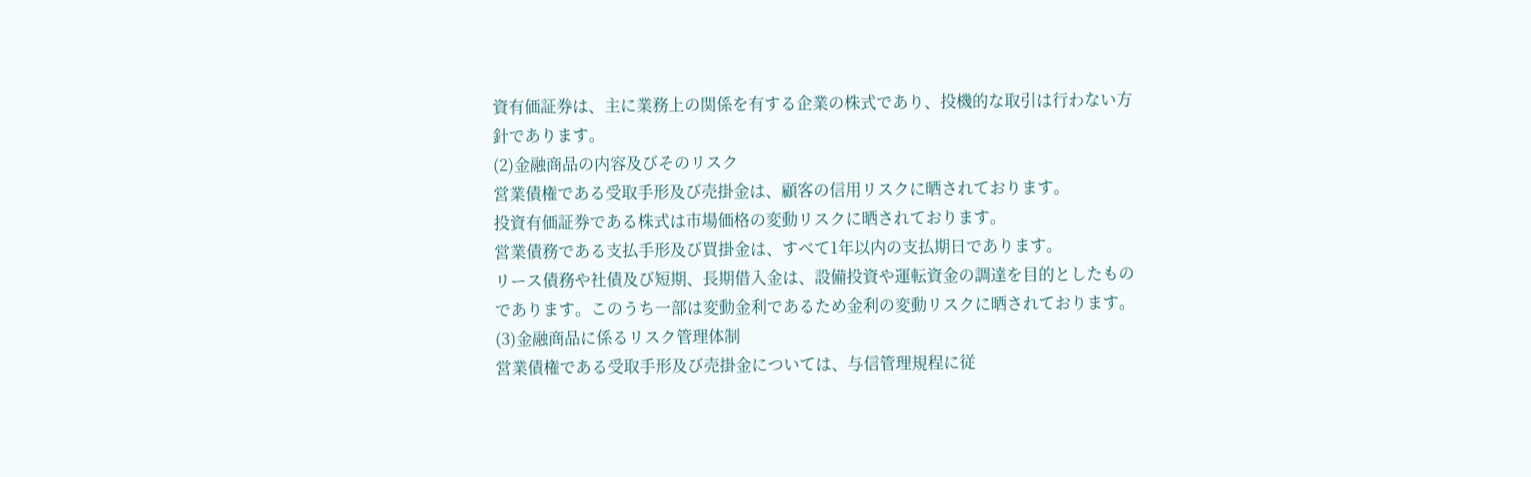資有価証券は、主に業務上の関係を有する企業の株式であり、投機的な取引は行わない方針であります。
(2)金融商品の内容及びそのリスク
営業債権である受取手形及び売掛金は、顧客の信用リスクに晒されております。
投資有価証券である株式は市場価格の変動リスクに晒されております。
営業債務である支払手形及び買掛金は、すべて1年以内の支払期日であります。
リース債務や社債及び短期、長期借入金は、設備投資や運転資金の調達を目的としたものであります。このうち一部は変動金利であるため金利の変動リスクに晒されております。
(3)金融商品に係るリスク管理体制
営業債権である受取手形及び売掛金については、与信管理規程に従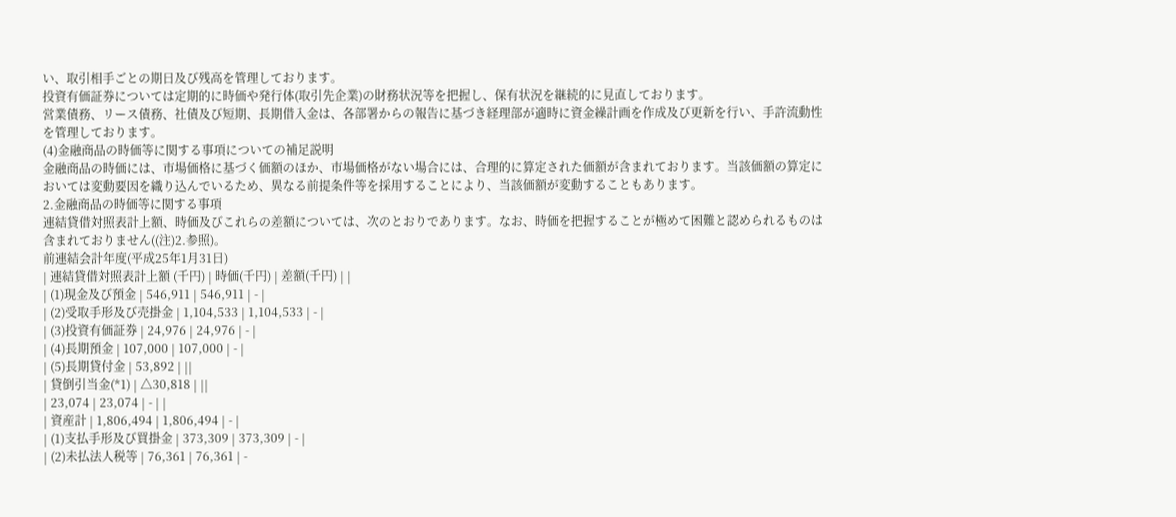い、取引相手ごとの期日及び残高を管理しております。
投資有価証券については定期的に時価や発行体(取引先企業)の財務状況等を把握し、保有状況を継続的に見直しております。
営業債務、リース債務、社債及び短期、長期借入金は、各部署からの報告に基づき経理部が適時に資金繰計画を作成及び更新を行い、手許流動性を管理しております。
(4)金融商品の時価等に関する事項についての補足説明
金融商品の時価には、市場価格に基づく価額のほか、市場価格がない場合には、合理的に算定された価額が含まれております。当該価額の算定においては変動要因を織り込んでいるため、異なる前提条件等を採用することにより、当該価額が変動することもあります。
2.金融商品の時価等に関する事項
連結貸借対照表計上額、時価及びこれらの差額については、次のとおりであります。なお、時価を把握することが極めて困難と認められるものは含まれておりません((注)2.参照)。
前連結会計年度(平成25年1月31日)
| 連結貸借対照表計上額 (千円) | 時価(千円) | 差額(千円) | |
| (1)現金及び預金 | 546,911 | 546,911 | - |
| (2)受取手形及び売掛金 | 1,104,533 | 1,104,533 | - |
| (3)投資有価証券 | 24,976 | 24,976 | - |
| (4)長期預金 | 107,000 | 107,000 | - |
| (5)長期貸付金 | 53,892 | ||
| 貸倒引当金(*1) | △30,818 | ||
| 23,074 | 23,074 | - | |
| 資産計 | 1,806,494 | 1,806,494 | - |
| (1)支払手形及び買掛金 | 373,309 | 373,309 | - |
| (2)未払法人税等 | 76,361 | 76,361 | -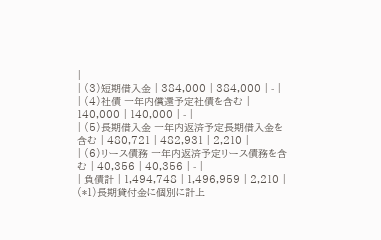|
| (3)短期借入金 | 384,000 | 384,000 | - |
| (4)社債 一年内償還予定社債を含む | 140,000 | 140,000 | - |
| (5)長期借入金 一年内返済予定長期借入金を含む | 480,721 | 482,931 | 2,210 |
| (6)リース債務 一年内返済予定リース債務を含む | 40,356 | 40,356 | - |
| 負債計 | 1,494,748 | 1,496,959 | 2,210 |
(*1)長期貸付金に個別に計上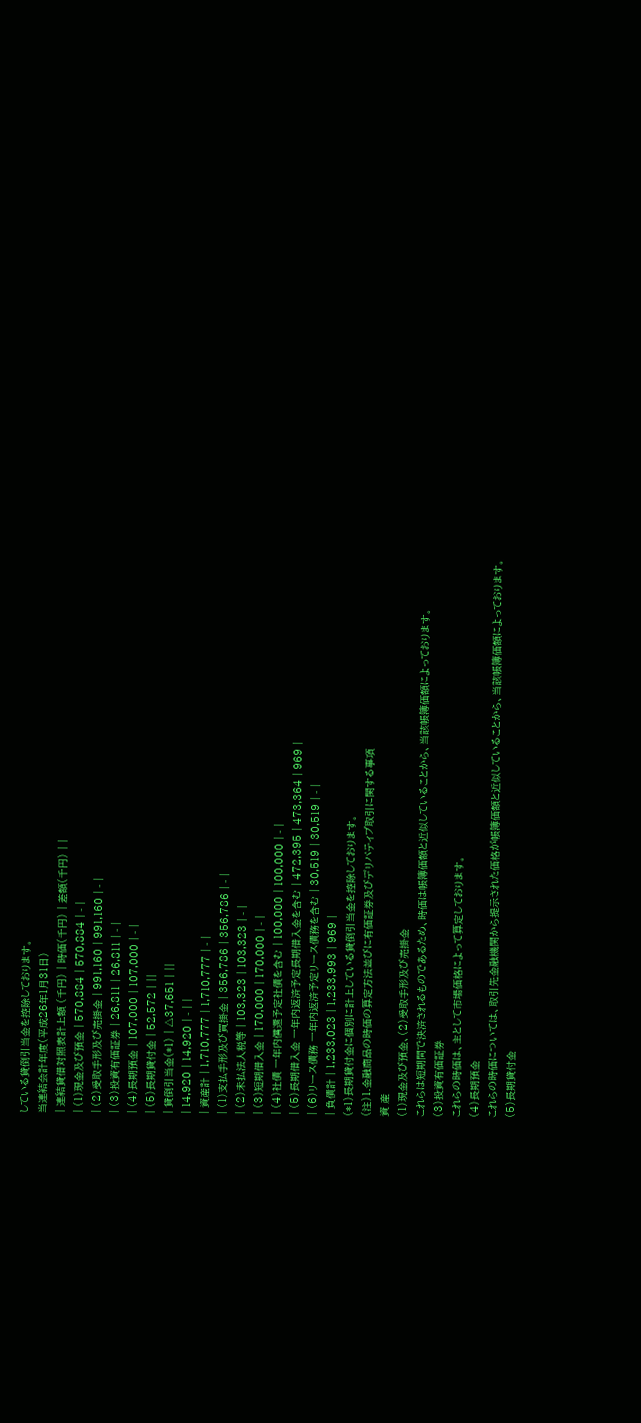している貸倒引当金を控除しております。
当連結会計年度(平成26年1月31日)
| 連結貸借対照表計上額 (千円) | 時価(千円) | 差額(千円) | |
| (1)現金及び預金 | 570,884 | 570,884 | - |
| (2)受取手形及び売掛金 | 991,160 | 991,160 | - |
| (3)投資有価証券 | 26,811 | 26,811 | - |
| (4)長期預金 | 107,000 | 107,000 | - |
| (5)長期貸付金 | 52,572 | ||
| 貸倒引当金(*1) | △37,651 | ||
| 14,920 | 14,920 | - | |
| 資産計 | 1,710,777 | 1,710,777 | - |
| (1)支払手形及び買掛金 | 356,786 | 356,786 | - |
| (2)未払法人税等 | 103,323 | 103,323 | - |
| (3)短期借入金 | 170,000 | 170,000 | - |
| (4)社債 一年内償還予定社債を含む | 100,000 | 100,000 | - |
| (5)長期借入金 一年内返済予定長期借入金を含む | 472,395 | 473,364 | 969 |
| (6)リース債務 一年内返済予定リース債務を含む | 30,519 | 30,519 | - |
| 負債計 | 1,233,023 | 1,233,993 | 969 |
(*1)長期貸付金に個別に計上している貸倒引当金を控除しております。
(注)1.金融商品の時価の算定方法並びに有価証券及びデリバティブ取引に関する事項
資 産
(1)現金及び預金、(2)受取手形及び売掛金
これらは短期間で決済されるものであるため、時価は帳簿価額と近似していることから、当該帳簿価額によっております。
(3)投資有価証券
これらの時価は、主として市場価格によって算定しております。
(4)長期預金
これらの時価については、取引先金融機関から提示された価格が帳簿価額と近似していることから、当該帳簿価額によっております。
(5)長期貸付金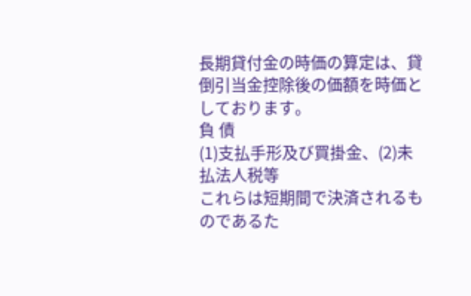長期貸付金の時価の算定は、貸倒引当金控除後の価額を時価としております。
負 債
(1)支払手形及び買掛金、(2)未払法人税等
これらは短期間で決済されるものであるた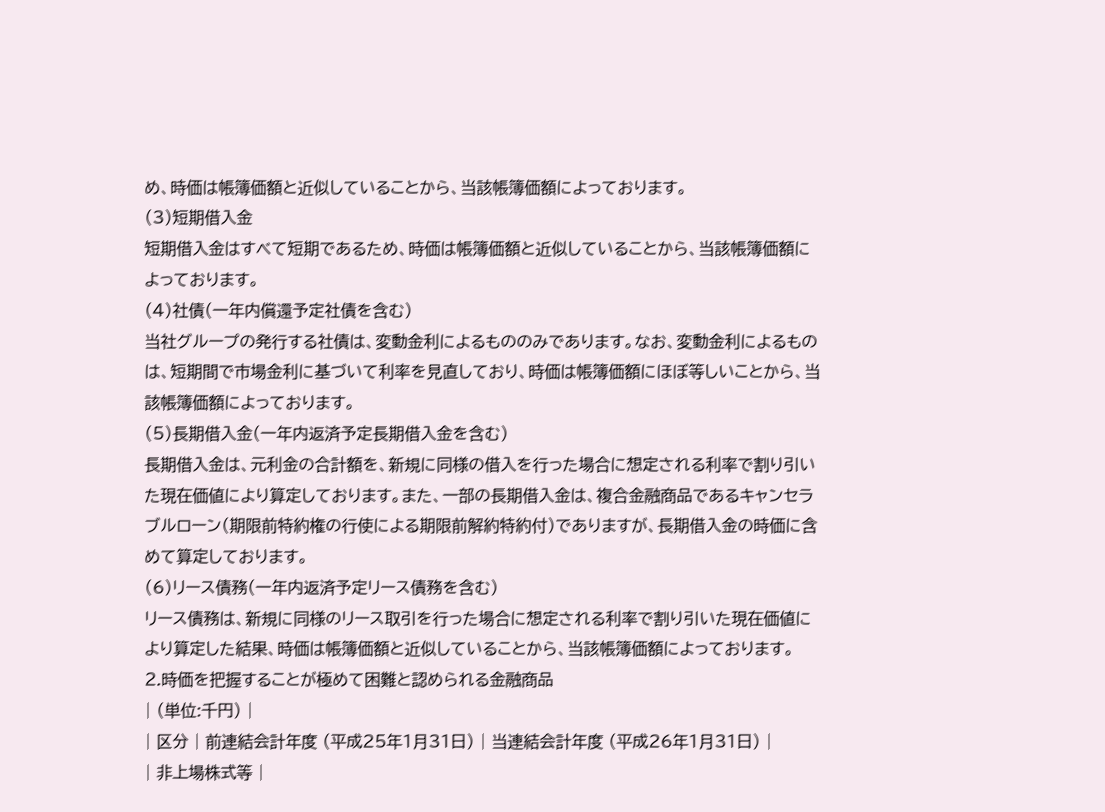め、時価は帳簿価額と近似していることから、当該帳簿価額によっております。
(3)短期借入金
短期借入金はすべて短期であるため、時価は帳簿価額と近似していることから、当該帳簿価額によっております。
(4)社債(一年内償還予定社債を含む)
当社グループの発行する社債は、変動金利によるもののみであります。なお、変動金利によるものは、短期間で市場金利に基づいて利率を見直しており、時価は帳簿価額にほぼ等しいことから、当該帳簿価額によっております。
(5)長期借入金(一年内返済予定長期借入金を含む)
長期借入金は、元利金の合計額を、新規に同様の借入を行った場合に想定される利率で割り引いた現在価値により算定しております。また、一部の長期借入金は、複合金融商品であるキャンセラブルローン(期限前特約権の行使による期限前解約特約付)でありますが、長期借入金の時価に含めて算定しております。
(6)リース債務(一年内返済予定リース債務を含む)
リース債務は、新規に同様のリース取引を行った場合に想定される利率で割り引いた現在価値により算定した結果、時価は帳簿価額と近似していることから、当該帳簿価額によっております。
2.時価を把握することが極めて困難と認められる金融商品
| (単位:千円) |
| 区分 | 前連結会計年度 (平成25年1月31日) | 当連結会計年度 (平成26年1月31日) |
| 非上場株式等 |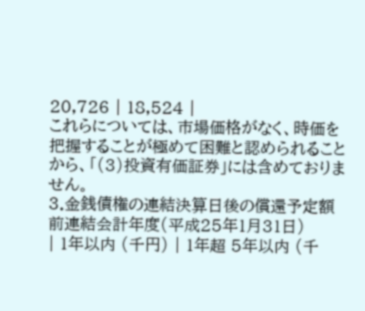20,726 | 18,524 |
これらについては、市場価格がなく、時価を把握することが極めて困難と認められることから、「(3)投資有価証券」には含めておりません。
3.金銭債権の連結決算日後の償還予定額
前連結会計年度(平成25年1月31日)
| 1年以内 (千円) | 1年超 5年以内 (千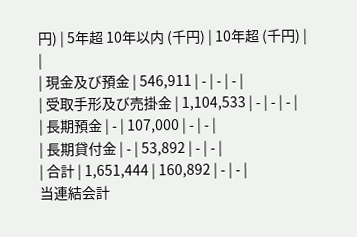円) | 5年超 10年以内 (千円) | 10年超 (千円) | |
| 現金及び預金 | 546,911 | - | - | - |
| 受取手形及び売掛金 | 1,104,533 | - | - | - |
| 長期預金 | - | 107,000 | - | - |
| 長期貸付金 | - | 53,892 | - | - |
| 合計 | 1,651,444 | 160,892 | - | - |
当連結会計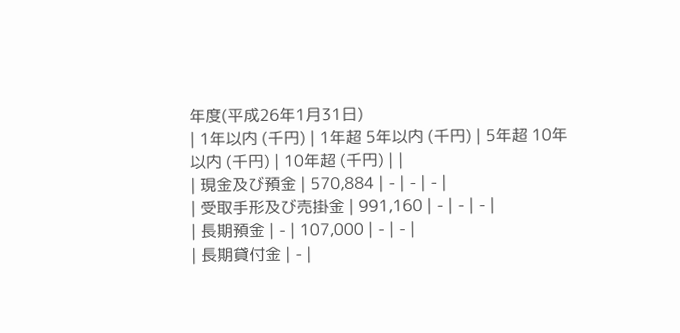年度(平成26年1月31日)
| 1年以内 (千円) | 1年超 5年以内 (千円) | 5年超 10年以内 (千円) | 10年超 (千円) | |
| 現金及び預金 | 570,884 | - | - | - |
| 受取手形及び売掛金 | 991,160 | - | - | - |
| 長期預金 | - | 107,000 | - | - |
| 長期貸付金 | - |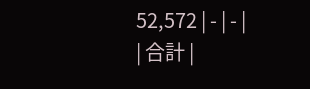52,572 | - | - |
| 合計 |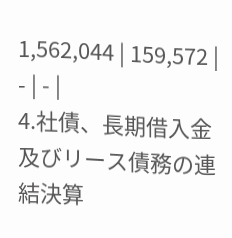1,562,044 | 159,572 | - | - |
4.社債、長期借入金及びリース債務の連結決算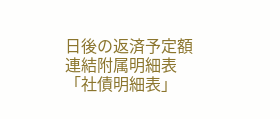日後の返済予定額
連結附属明細表「社債明細表」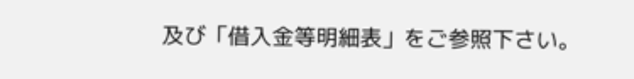及び「借入金等明細表」をご参照下さい。